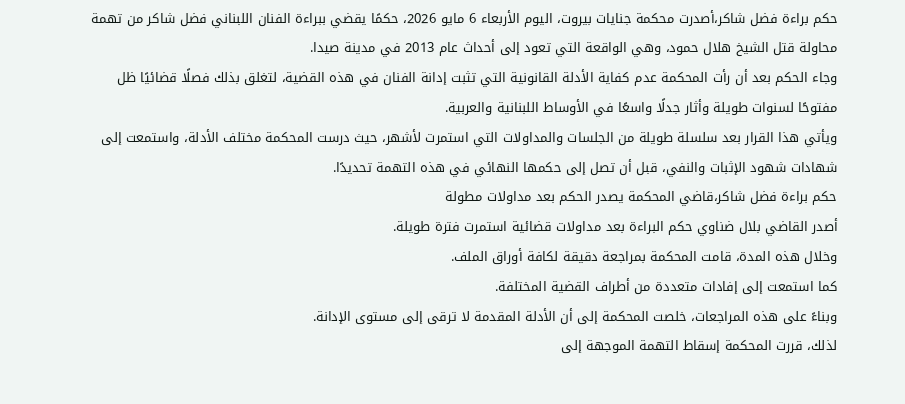حكم براءة فضل شاكر،أصدرت محكمة جنايات بيروت، اليوم الأربعاء 6 مايو 2026، حكمًا يقضي ببراءة الفنان اللبناني فضل شاكر من تهمة محاولة قتل الشيخ هلال حمود، وهي الواقعة التي تعود إلى أحداث عام 2013 في مدينة صيدا.
وجاء الحكم بعد أن رأت المحكمة عدم كفاية الأدلة القانونية التي تثبت إدانة الفنان في هذه القضية، لتغلق بذلك فصلًا قضائيًا ظل مفتوحًا لسنوات طويلة وأثار جدلًا واسعًا في الأوساط اللبنانية والعربية.
ويأتي هذا القرار بعد سلسلة طويلة من الجلسات والمداولات التي استمرت لأشهر، حيث درست المحكمة مختلف الأدلة، واستمعت إلى شهادات شهود الإثبات والنفي، قبل أن تصل إلى حكمها النهائي في هذه التهمة تحديدًا.
حكم براءة فضل شاكر،قاضي المحكمة يصدر الحكم بعد مداولات مطولة
أصدر القاضي بلال ضناوي حكم البراءة بعد مداولات قضائية استمرت فترة طويلة.
وخلال هذه المدة، قامت المحكمة بمراجعة دقيقة لكافة أوراق الملف.
كما استمعت إلى إفادات متعددة من أطراف القضية المختلفة.
وبناءً على هذه المراجعات، خلصت المحكمة إلى أن الأدلة المقدمة لا ترقى إلى مستوى الإدانة.
لذلك، قررت المحكمة إسقاط التهمة الموجهة إلى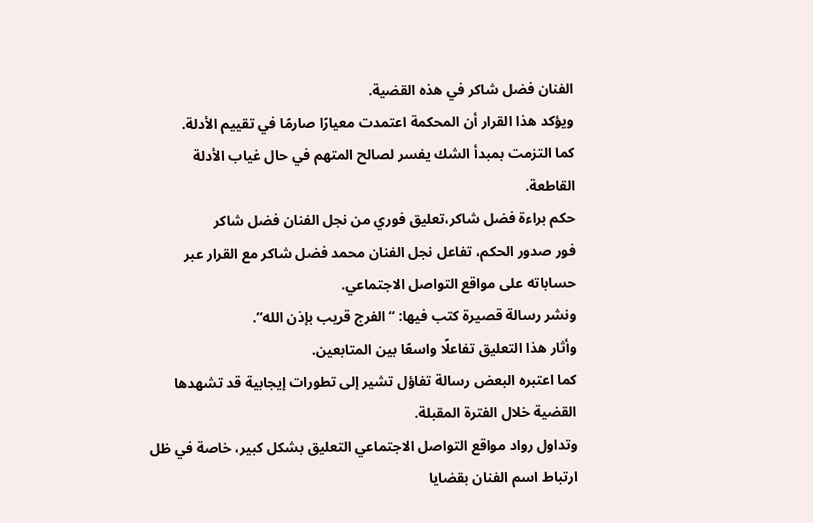الفنان فضل شاكر في هذه القضية.
ويؤكد هذا القرار أن المحكمة اعتمدت معيارًا صارمًا في تقييم الأدلة.
كما التزمت بمبدأ الشك يفسر لصالح المتهم في حال غياب الأدلة القاطعة.
حكم براءة فضل شاكر،تعليق فوري من نجل الفنان فضل شاكر
فور صدور الحكم، تفاعل نجل الفنان محمد فضل شاكر مع القرار عبر حساباته على مواقع التواصل الاجتماعي.
ونشر رسالة قصيرة كتب فيها: “الفرج قريب بإذن الله”.
وأثار هذا التعليق تفاعلًا واسعًا بين المتابعين.
كما اعتبره البعض رسالة تفاؤل تشير إلى تطورات إيجابية قد تشهدها القضية خلال الفترة المقبلة.
وتداول رواد مواقع التواصل الاجتماعي التعليق بشكل كبير، خاصة في ظل ارتباط اسم الفنان بقضايا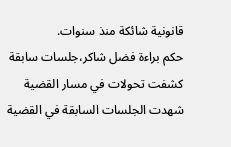قانونية شائكة منذ سنوات.
حكم براءة فضل شاكر،جلسات سابقة كشفت تحولات في مسار القضية
شهدت الجلسات السابقة في القضية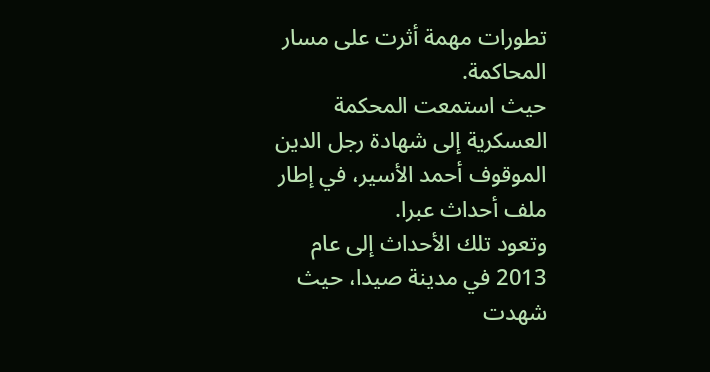تطورات مهمة أثرت على مسار المحاكمة.
حيث استمعت المحكمة العسكرية إلى شهادة رجل الدين الموقوف أحمد الأسير، في إطار ملف أحداث عبرا.
وتعود تلك الأحداث إلى عام 2013 في مدينة صيدا، حيث شهدت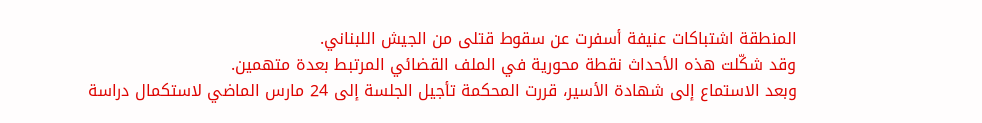المنطقة اشتباكات عنيفة أسفرت عن سقوط قتلى من الجيش اللبناني.
وقد شكّلت هذه الأحداث نقطة محورية في الملف القضائي المرتبط بعدة متهمين.
وبعد الاستماع إلى شهادة الأسير، قررت المحكمة تأجيل الجلسة إلى 24 مارس الماضي لاستكمال دراسة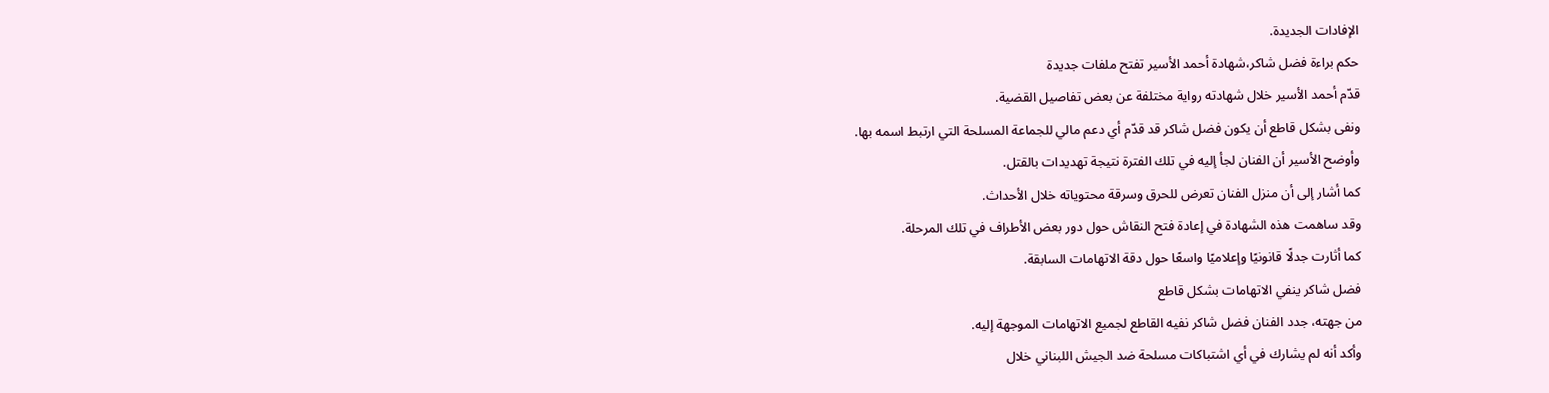الإفادات الجديدة.
حكم براءة فضل شاكر،شهادة أحمد الأسير تفتح ملفات جديدة
قدّم أحمد الأسير خلال شهادته رواية مختلفة عن بعض تفاصيل القضية.
ونفى بشكل قاطع أن يكون فضل شاكر قد قدّم أي دعم مالي للجماعة المسلحة التي ارتبط اسمه بها.
وأوضح الأسير أن الفنان لجأ إليه في تلك الفترة نتيجة تهديدات بالقتل.
كما أشار إلى أن منزل الفنان تعرض للحرق وسرقة محتوياته خلال الأحداث.
وقد ساهمت هذه الشهادة في إعادة فتح النقاش حول دور بعض الأطراف في تلك المرحلة.
كما أثارت جدلًا قانونيًا وإعلاميًا واسعًا حول دقة الاتهامات السابقة.
فضل شاكر ينفي الاتهامات بشكل قاطع
من جهته، جدد الفنان فضل شاكر نفيه القاطع لجميع الاتهامات الموجهة إليه.
وأكد أنه لم يشارك في أي اشتباكات مسلحة ضد الجيش اللبناني خلال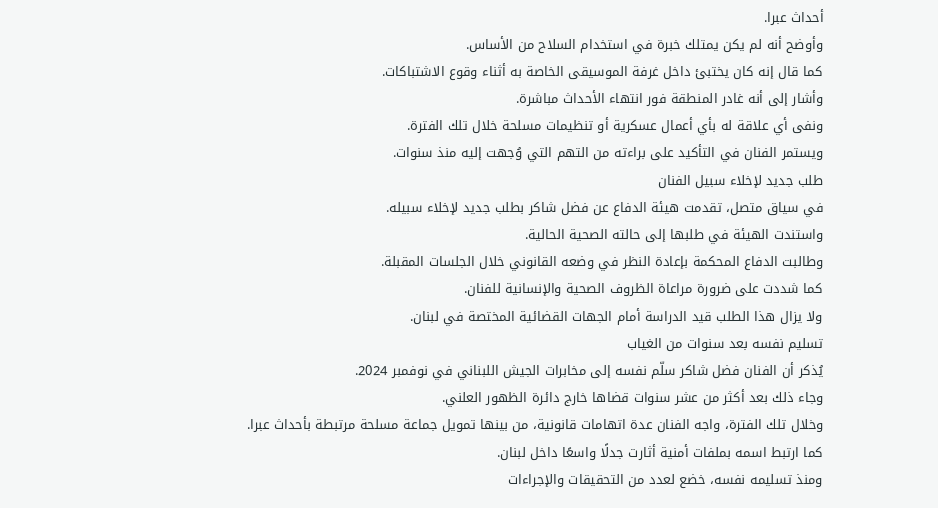أحداث عبرا.
وأوضح أنه لم يكن يمتلك خبرة في استخدام السلاح من الأساس.
كما قال إنه كان يختبئ داخل غرفة الموسيقى الخاصة به أثناء وقوع الاشتباكات.
وأشار إلى أنه غادر المنطقة فور انتهاء الأحداث مباشرة.
ونفى أي علاقة له بأي أعمال عسكرية أو تنظيمات مسلحة خلال تلك الفترة.
ويستمر الفنان في التأكيد على براءته من التهم التي وُجهت إليه منذ سنوات.
طلب جديد لإخلاء سبيل الفنان
في سياق متصل، تقدمت هيئة الدفاع عن فضل شاكر بطلب جديد لإخلاء سبيله.
واستندت الهيئة في طلبها إلى حالته الصحية الحالية.
وطالبت الدفاع المحكمة بإعادة النظر في وضعه القانوني خلال الجلسات المقبلة.
كما شددت على ضرورة مراعاة الظروف الصحية والإنسانية للفنان.
ولا يزال هذا الطلب قيد الدراسة أمام الجهات القضائية المختصة في لبنان.
تسليم نفسه بعد سنوات من الغياب
يُذكر أن الفنان فضل شاكر سلّم نفسه إلى مخابرات الجيش اللبناني في نوفمبر 2024.
وجاء ذلك بعد أكثر من عشر سنوات قضاها خارج دائرة الظهور العلني.
وخلال تلك الفترة، واجه الفنان عدة اتهامات قانونية، من بينها تمويل جماعة مسلحة مرتبطة بأحداث عبرا.
كما ارتبط اسمه بملفات أمنية أثارت جدلًا واسعًا داخل لبنان.
ومنذ تسليمه نفسه، خضع لعدد من التحقيقات والإجراءات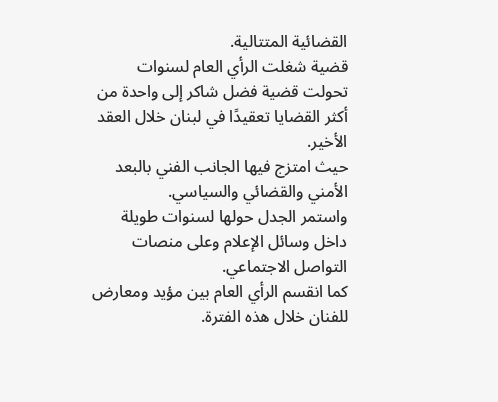القضائية المتتالية.
قضية شغلت الرأي العام لسنوات
تحولت قضية فضل شاكر إلى واحدة من أكثر القضايا تعقيدًا في لبنان خلال العقد الأخير.
حيث امتزج فيها الجانب الفني بالبعد الأمني والقضائي والسياسي.
واستمر الجدل حولها لسنوات طويلة داخل وسائل الإعلام وعلى منصات التواصل الاجتماعي.
كما انقسم الرأي العام بين مؤيد ومعارض للفنان خلال هذه الفترة.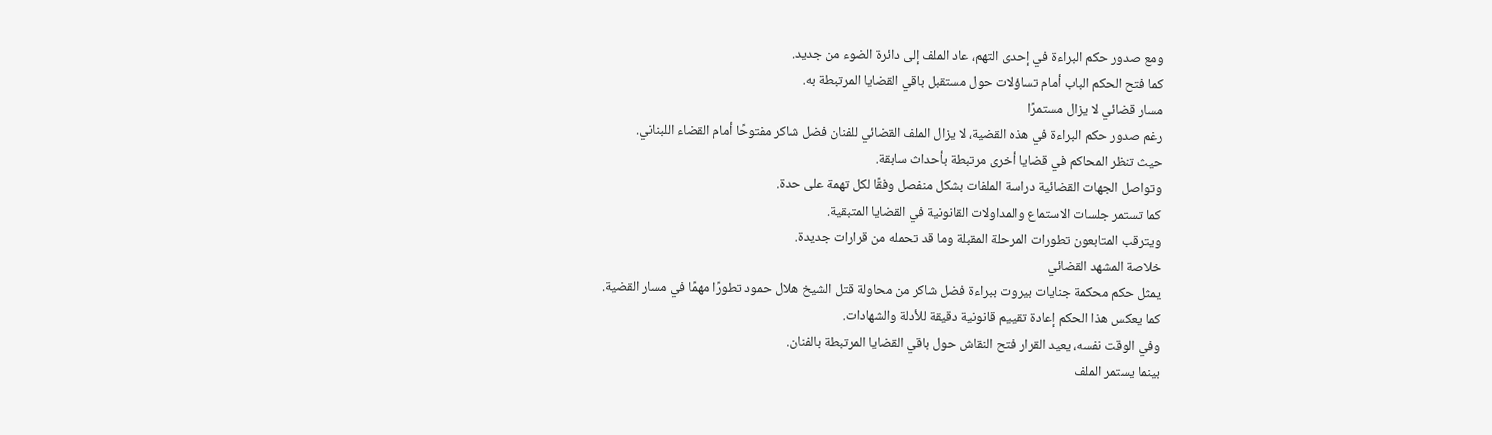ومع صدور حكم البراءة في إحدى التهم، عاد الملف إلى دائرة الضوء من جديد.
كما فتح الحكم الباب أمام تساؤلات حول مستقبل باقي القضايا المرتبطة به.
مسار قضائي لا يزال مستمرًا
رغم صدور حكم البراءة في هذه القضية، لا يزال الملف القضائي للفنان فضل شاكر مفتوحًا أمام القضاء اللبناني.
حيث تنظر المحاكم في قضايا أخرى مرتبطة بأحداث سابقة.
وتواصل الجهات القضائية دراسة الملفات بشكل منفصل وفقًا لكل تهمة على حدة.
كما تستمر جلسات الاستماع والمداولات القانونية في القضايا المتبقية.
ويترقب المتابعون تطورات المرحلة المقبلة وما قد تحمله من قرارات جديدة.
خلاصة المشهد القضائي
يمثل حكم محكمة جنايات بيروت ببراءة فضل شاكر من محاولة قتل الشيخ هلال حمود تطورًا مهمًا في مسار القضية.
كما يعكس هذا الحكم إعادة تقييم قانونية دقيقة للأدلة والشهادات.
وفي الوقت نفسه، يعيد القرار فتح النقاش حول باقي القضايا المرتبطة بالفنان.
بينما يستمر الملف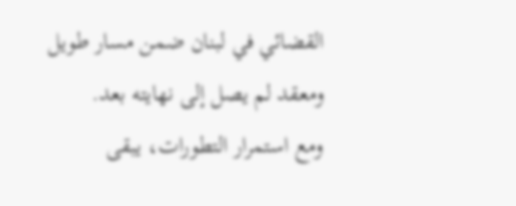القضائي في لبنان ضمن مسار طويل ومعقد لم يصل إلى نهايته بعد.
ومع استمرار التطورات، يبقى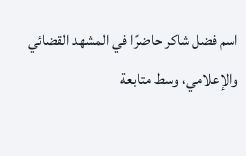اسم فضل شاكر حاضرًا في المشهد القضائي والإعلامي، وسط متابعة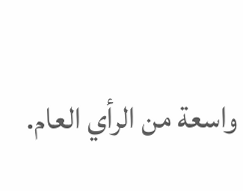واسعة من الرأي العام.